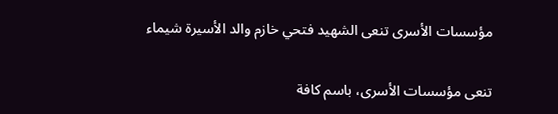مؤسسات الأسرى تنعى الشهيد فتحي خازم والد الأسيرة شيماء

تنعى مؤسسات الأسرى، باسم كافة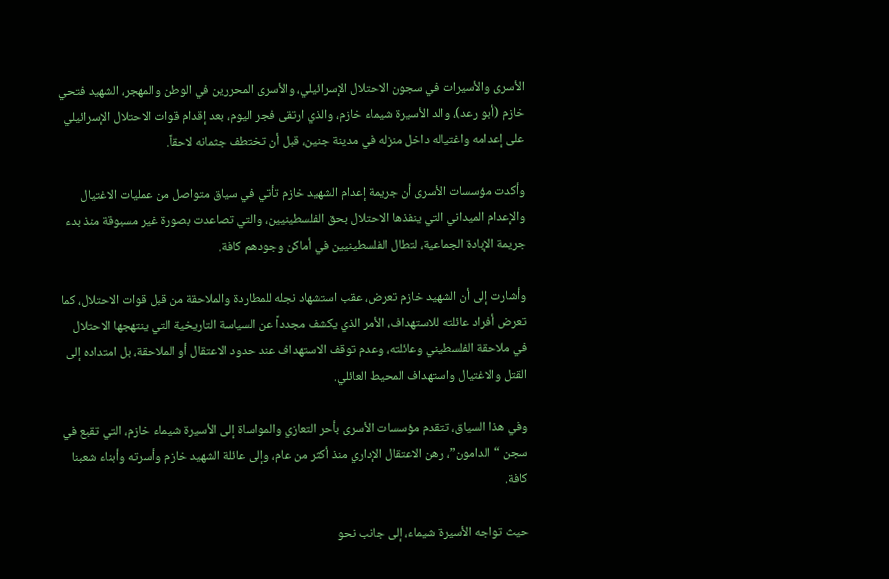الأسرى والأسيرات في سجون الاحتلال الإسرائيلي، والأسرى المحررين في الوطن والمهجر، الشهيد فتحي خازم (أبو رعد)، والد الأسيرة شيماء خازم، والذي ارتقى فجر اليوم، بعد إقدام قوات الاحتلال الإسرائيلي على إعدامه واغتياله داخل منزله في مدينة جنين، قبل أن تختطف جثمانه لاحقاً.

وأكدت مؤسسات الأسرى أن جريمة إعدام الشهيد خازم تأتي في سياق متواصل من عمليات الاغتيال والإعدام الميداني التي ينفذها الاحتلال بحق الفلسطينيين، والتي تصاعدت بصورة غير مسبوقة منذ بدء جريمة الإبادة الجماعية، لتطال الفلسطينيين في أماكن وجودهم كافة.

وأشارت إلى أن الشهيد خازم تعرض، عقب استشهاد نجله للمطاردة والملاحقة من قبل قوات الاحتلال، كما تعرض أفراد عائلته للاستهداف، الأمر الذي يكشف مجدداً عن السياسة التاريخية التي ينتهجها الاحتلال في ملاحقة الفلسطيني وعائلته، وعدم توقف الاستهداف عند حدود الاعتقال أو الملاحقة، بل امتداده إلى القتل والاغتيال واستهداف المحيط العائلي.

وفي هذا السياق، تتقدم مؤسسات الأسرى بأحر التعازي والمواساة إلى الأسيرة شيماء خازم، التي تقبع في سجن “الدامون”، رهن الاعتقال الإداري منذ أكثر من عام، وإلى عائلة الشهيد خازم وأسرته وأبناء شعبنا كافة.

حيث تواجه الأسيرة شيماء، إلى جانب نحو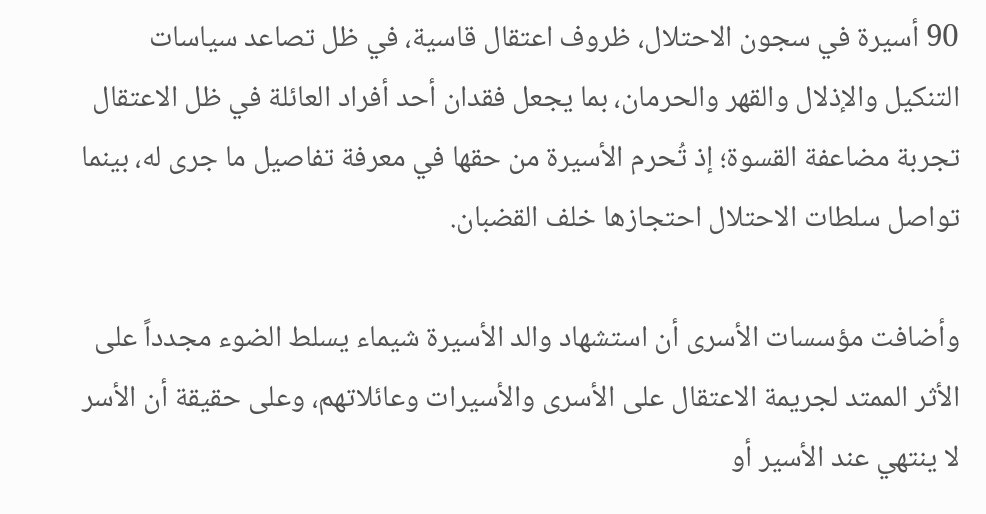90 أسيرة في سجون الاحتلال، ظروف اعتقال قاسية، في ظل تصاعد سياسات التنكيل والإذلال والقهر والحرمان، بما يجعل فقدان أحد أفراد العائلة في ظل الاعتقال تجربة مضاعفة القسوة؛ إذ تُحرم الأسيرة من حقها في معرفة تفاصيل ما جرى له، بينما تواصل سلطات الاحتلال احتجازها خلف القضبان.

وأضافت مؤسسات الأسرى أن استشهاد والد الأسيرة شيماء يسلط الضوء مجدداً على الأثر الممتد لجريمة الاعتقال على الأسرى والأسيرات وعائلاتهم، وعلى حقيقة أن الأسر لا ينتهي عند الأسير أو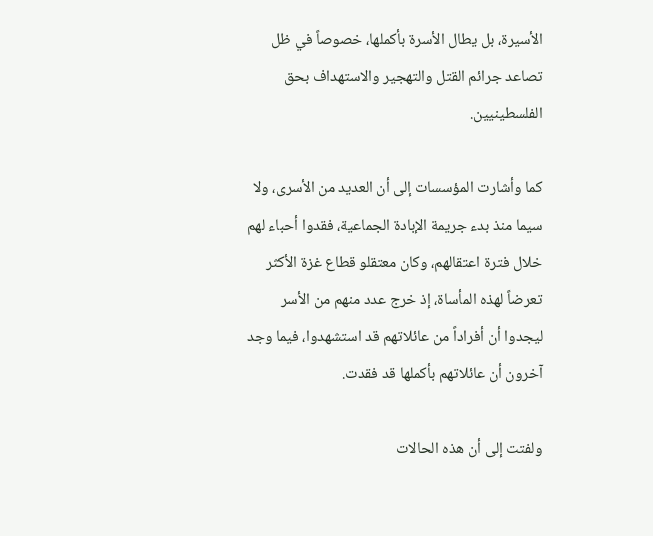الأسيرة، بل يطال الأسرة بأكملها، خصوصاً في ظل تصاعد جرائم القتل والتهجير والاستهداف بحق الفلسطينيين.

كما وأشارت المؤسسات إلى أن العديد من الأسرى، ولا سيما منذ بدء جريمة الإبادة الجماعية، فقدوا أحباء لهم خلال فترة اعتقالهم، وكان معتقلو قطاع غزة الأكثر تعرضاً لهذه المأساة، إذ خرج عدد منهم من الأسر ليجدوا أن أفراداً من عائلاتهم قد استشهدوا، فيما وجد آخرون أن عائلاتهم بأكملها قد فقدت.

ولفتت إلى أن هذه الحالات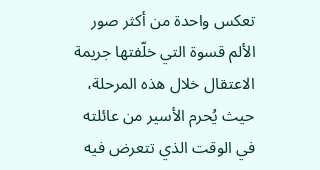تعكس واحدة من أكثر صور الألم قسوة التي خلّفتها جريمة الاعتقال خلال هذه المرحلة، حيث يُحرم الأسير من عائلته في الوقت الذي تتعرض فيه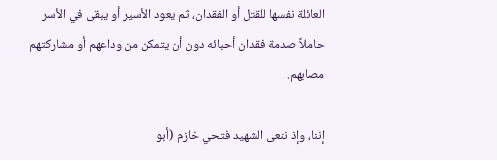العائلة نفسها للقتل أو الفقدان، ثم يعود الأسير أو يبقى في الأسر حاملاً صدمة فقدان أحبائه دون أن يتمكن من وداعهم أو مشاركتهم مصابهم.

إننا، وإذ ننعى الشهيد فتحي خازم (أبو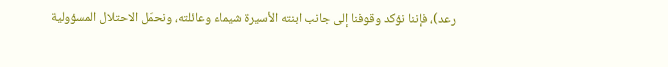رعد)، فإننا نؤكد وقوفنا إلى جانب ابنته الأسيرة شيماء وعائلته، ونحمّل الاحتلال المسؤولية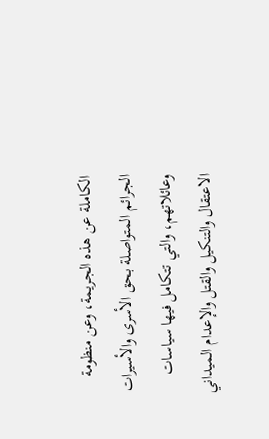الكاملة عن هذه الجريمة، وعن منظومة الجرائم المتواصلة بحق الأسرى والأسيرات وعائلاتهم، والتي تتكامل فيها سياسات الاعتقال والتنكيل والقتل والإعدام الميداني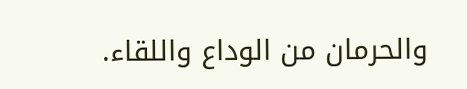والحرمان من الوداع واللقاء.